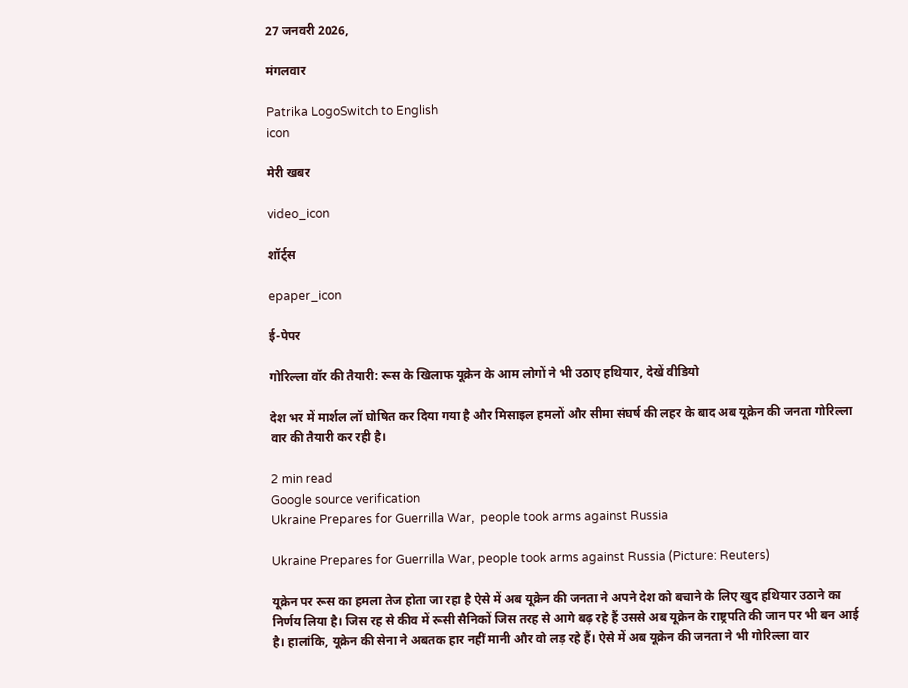27 जनवरी 2026,

मंगलवार

Patrika LogoSwitch to English
icon

मेरी खबर

video_icon

शॉर्ट्स

epaper_icon

ई-पेपर

गोरिल्ला वॉर की तैयारी: रूस के खिलाफ यूक्रेन के आम लोगों ने भी उठाए हथियार, देखें वीडियो

देश भर में मार्शल लॉ घोषित कर दिया गया है और मिसाइल हमलों और सीमा संघर्ष की लहर के बाद अब यूक्रेन की जनता गोरिल्ला वार की तैयारी कर रही है।

2 min read
Google source verification
Ukraine Prepares for Guerrilla War,  people took arms against Russia

Ukraine Prepares for Guerrilla War, people took arms against Russia (Picture: Reuters)

यूक्रेन पर रूस का हमला तेज होता जा रहा है ऐसे में अब यूक्रेन की जनता ने अपने देश को बचाने के लिए खुद हथियार उठाने का निर्णय लिया है। जिस रह से कीव में रूसी सैनिकों जिस तरह से आगे बढ़ रहे हैं उससे अब यूक्रेन के राष्ट्रपति की जान पर भी बन आई है। हालांकि, यूक्रेन की सेना ने अबतक हार नहीं मानी और वो लड़ रहे हैं। ऐसे में अब यूक्रेन की जनता ने भी गोरिल्ला वार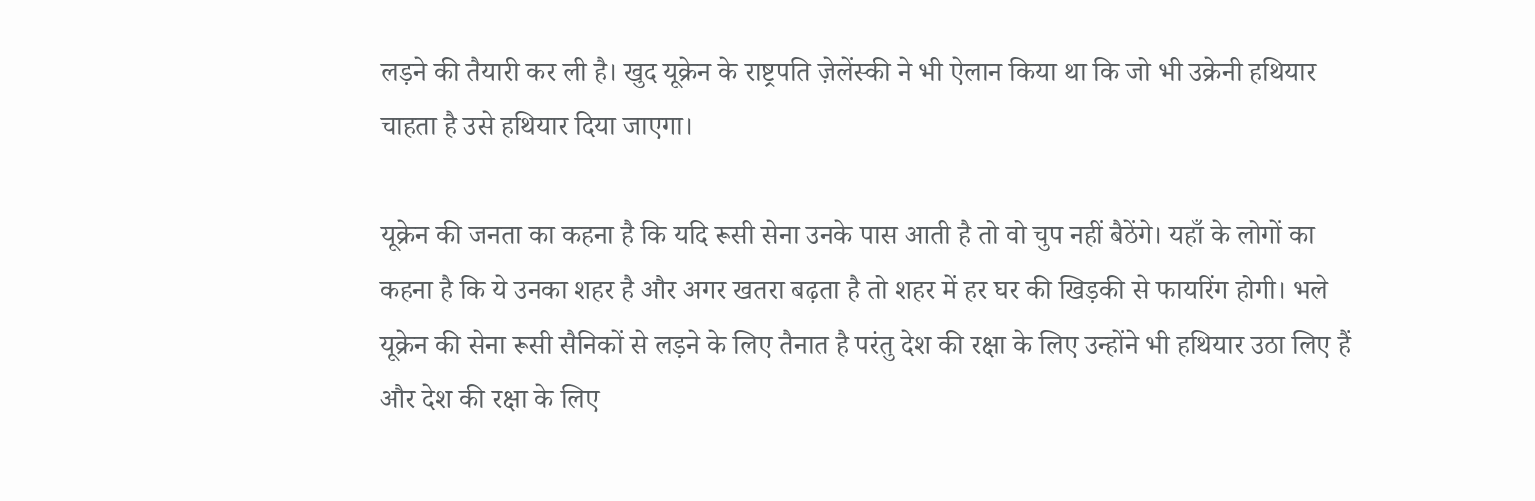लड़ने की तैयारी कर ली है। खुद यूक्रेन के राष्ट्रपति ज़ेलेंस्की ने भी ऐलान किया था कि जो भी उक्रेनी हथियार चाहता है उसे हथियार दिया जाएगा।

यूक्रेन की जनता का कहना है कि यदि रूसी सेना उनके पास आती है तो वो चुप नहीं बैठेंगे। यहाँ के लोगों का कहना है कि ये उनका शहर है और अगर खतरा बढ़ता है तो शहर में हर घर की खिड़की से फायरिंग होगी। भले यूक्रेन की सेना रूसी सैनिकों से लड़ने के लिए तैनात है परंतु देश की रक्षा के लिए उन्होंने भी हथियार उठा लिए हैं और देश की रक्षा के लिए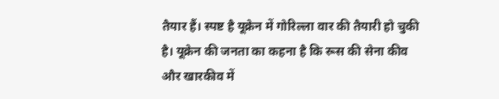तैयार हैं। स्पष्ट है यूक्रेन में गोरिल्ला वार की तैयारी हो चुकी है। यूक्रेन की जनता का कहना है कि रूस की सेना कीव और खारकीव में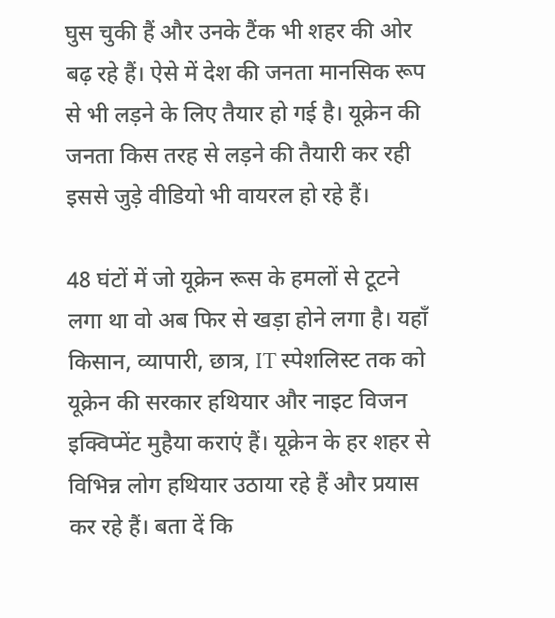घुस चुकी हैं और उनके टैंक भी शहर की ओर बढ़ रहे हैं। ऐसे में देश की जनता मानसिक रूप से भी लड़ने के लिए तैयार हो गई है। यूक्रेन की जनता किस तरह से लड़ने की तैयारी कर रही इससे जुड़े वीडियो भी वायरल हो रहे हैं।

48 घंटों में जो यूक्रेन रूस के हमलों से टूटने लगा था वो अब फिर से खड़ा होने लगा है। यहाँ किसान, व्यापारी, छात्र, IT स्पेशलिस्ट तक को यूक्रेन की सरकार हथियार और नाइट विजन इक्विप्मेंट मुहैया कराएं हैं। यूक्रेन के हर शहर से विभिन्न लोग हथियार उठाया रहे हैं और प्रयास कर रहे हैं। बता दें कि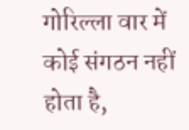गोरिल्ला वार में कोई संगठन नहीं होता है,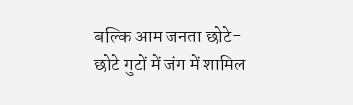बल्कि आम जनता छोटे-छोटे गुटों में जंग में शामिल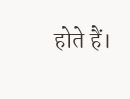होते हैं।